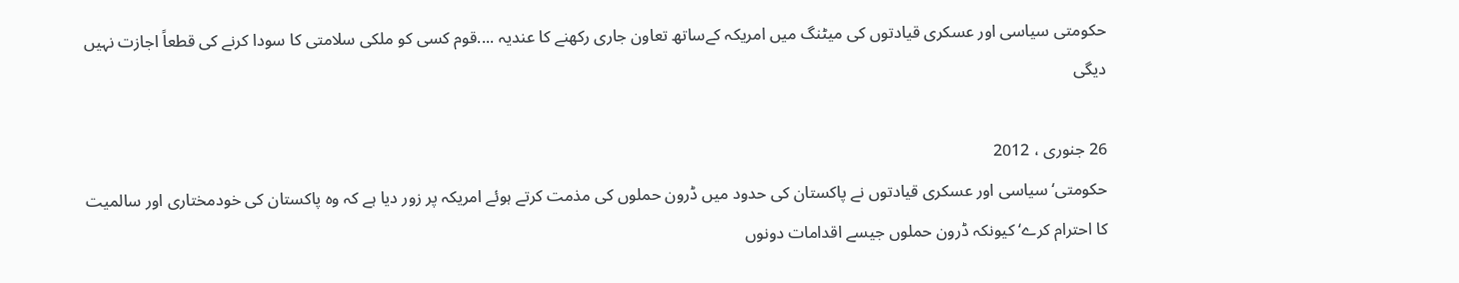حکومتی سیاسی اور عسکری قیادتوں کی میٹنگ میں امریکہ کےساتھ تعاون جاری رکھنے کا عندیہ ....قوم کسی کو ملکی سلامتی کا سودا کرنے کی قطعاً اجازت نہیں دیگی

26 جنوری ، 2012
حکومتی‘ سیاسی اور عسکری قیادتوں نے پاکستان کی حدود میں ڈرون حملوں کی مذمت کرتے ہوئے امریکہ پر زور دیا ہے کہ وہ پاکستان کی خودمختاری اور سالمیت کا احترام کرے‘ کیونکہ ڈرون حملوں جیسے اقدامات دونوں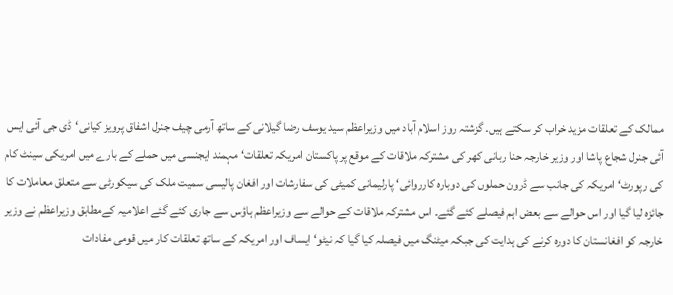ممالک کے تعلقات مزید خراب کر سکتے ہیں۔ گزشتہ روز اسلام آباد میں وزیراعظم سید یوسف رضا گیلانی کے ساتھ آرمی چیف جنرل اشفاق پرویز کیانی‘ڈی جی آئی ایس آئی جنرل شجاع پاشا اور وزیر خارجہ حنا ربانی کھر کی مشترکہ ملاقات کے موقع پر پاکستان امریکہ تعلقات‘ مہمند ایجنسی میں حملے کے بارے میں امریکی سینٹ کام کی رپورٹ‘ امریکہ کی جانب سے ڈرون حملوں کی دوبارہ کارروائی‘ پارلیمانی کمیٹی کی سفارشات اور افغان پالیسی سمیت ملک کی سیکورٹی سے متعلق معاملات کا جائزہ لیا گیا اور اس حوالے سے بعض اہم فیصلے کئے گئے۔ اس مشترکہ ملاقات کے حوالے سے وزیراعظم ہاؤس سے جاری کئے گئے اعلامیہ کےمطابق وزیراعظم نے وزیر خارجہ کو افغانستان کا دورہ کرنے کی ہدایت کی جبکہ میٹنگ میں فیصلہ کیا گیا کہ نیٹو‘ ایساف اور امریکہ کے ساتھ تعلقات کار میں قومی مفادات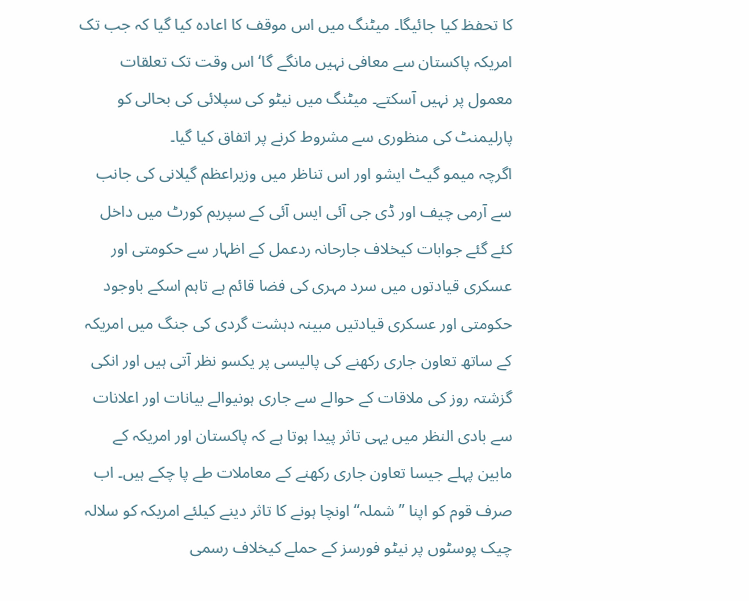کا تحفظ کیا جائیگا۔ میٹنگ میں اس موقف کا اعادہ کیا گیا کہ جب تک امریکہ پاکستان سے معافی نہیں مانگے گا‘ اس وقت تک تعلقات معمول پر نہیں آسکتے۔ میٹنگ میں نیٹو کی سپلائی کی بحالی کو پارلیمنٹ کی منظوری سے مشروط کرنے پر اتفاق کیا گیا۔
اگرچہ میمو گیٹ ایشو اور اس تناظر میں وزیراعظم گیلانی کی جانب سے آرمی چیف اور ڈی جی آئی ایس آئی کے سپریم کورٹ میں داخل کئے گئے جوابات کیخلاف جارحانہ ردعمل کے اظہار سے حکومتی اور عسکری قیادتوں میں سرد مہری کی فضا قائم ہے تاہم اسکے باوجود حکومتی اور عسکری قیادتیں مبینہ دہشت گردی کی جنگ میں امریکہ کے ساتھ تعاون جاری رکھنے کی پالیسی پر یکسو نظر آتی ہیں اور انکی گزشتہ روز کی ملاقات کے حوالے سے جاری ہونیوالے بیانات اور اعلانات سے بادی النظر میں یہی تاثر پیدا ہوتا ہے کہ پاکستان اور امریکہ کے مابین پہلے جیسا تعاون جاری رکھنے کے معاملات طے پا چکے ہیں۔ اب صرف قوم کو اپنا ”شملہ“ اونچا ہونے کا تاثر دینے کیلئے امریکہ کو سلالہ چیک پوسٹوں پر نیٹو فورسز کے حملے کیخلاف رسمی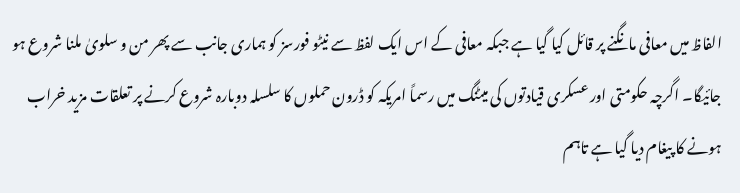الفاظ میں معافی مانگنے پر قائل کیا گیا ہے جبکہ معافی کے اس ایک لفظ سے نیٹو فورسز کو ہماری جانب سے پھر من و سلویٰ ملنا شروع ہو جائیگا۔ اگرچہ حکومتی اور عسکری قیادتوں کی میٹنگ میں رسماً امریکہ کو ڈرون حملوں کا سلسلہ دوبارہ شروع کرنے پر تعلقات مزید خراب ہونے کا پیغام دیا گیا ہے تاہم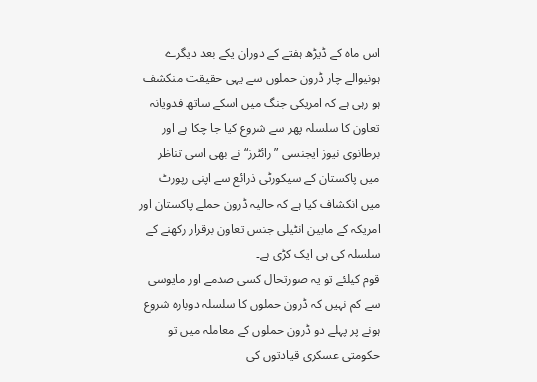اس ماہ کے ڈیڑھ ہفتے کے دوران یکے بعد دیگرے ہونیوالے چار ڈرون حملوں سے یہی حقیقت منکشف ہو رہی ہے کہ امریکی جنگ میں اسکے ساتھ فدویانہ تعاون کا سلسلہ پھر سے شروع کیا جا چکا ہے اور برطانوی نیوز ایجنسی ”رائٹرز“ نے بھی اسی تناظر میں پاکستان کے سیکورٹی ذرائع سے اپنی رپورٹ میں انکشاف کیا ہے کہ حالیہ ڈرون حملے پاکستان اور امریکہ کے مابین انٹیلی جنس تعاون برقرار رکھنے کے سلسلہ کی ہی ایک کڑی ہے۔
قوم کیلئے تو یہ صورتحال کسی صدمے اور مایوسی سے کم نہیں کہ ڈرون حملوں کا سلسلہ دوبارہ شروع ہونے پر پہلے دو ڈرون حملوں کے معاملہ میں تو حکومتی عسکری قیادتوں کی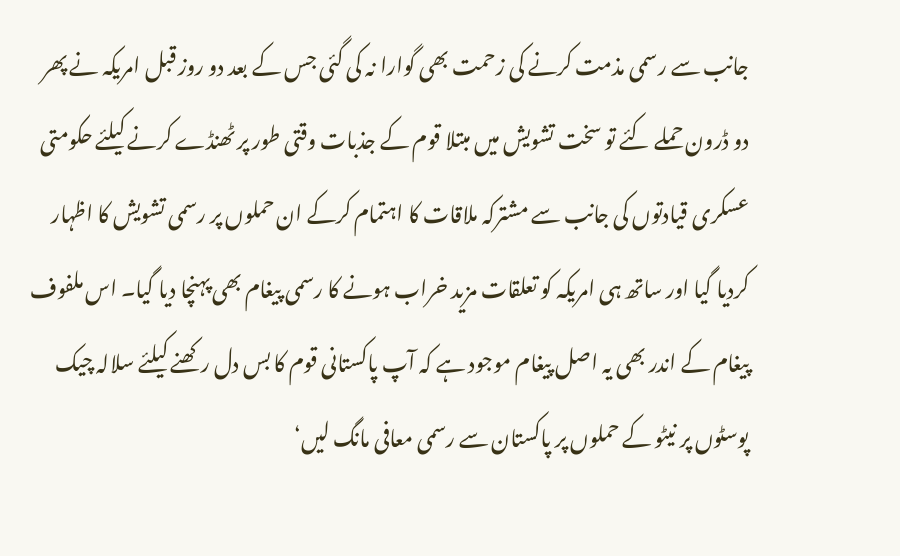جانب سے رسمی مذمت کرنے کی زحمت بھی گوارا نہ کی گئی جس کے بعد دو روز قبل امریکہ نے پھر دو ڈرون حملے کئے تو سخت تشویش میں مبتلا قوم کے جذبات وقتی طور پر ٹھنڈے کرنے کیلئے حکومتی عسکری قیادتوں کی جانب سے مشترکہ ملاقات کا اہتمام کرکے ان حملوں پر رسمی تشویش کا اظہار کردیا گیا اور ساتھ ہی امریکہ کو تعلقات مزید خراب ہونے کا رسمی پیغام بھی پہنچا دیا گیا۔ اس ملفوف پیغام کے اندر بھی یہ اصل پیغام موجود ہے کہ آپ پاکستانی قوم کا بس دل رکھنے کیلئے سلالہ چیک پوسٹوں پر نیٹو کے حملوں پر پاکستان سے رسمی معافی مانگ لیں‘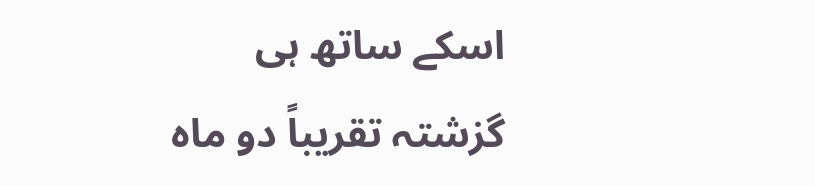اسکے ساتھ ہی گزشتہ تقریباً دو ماہ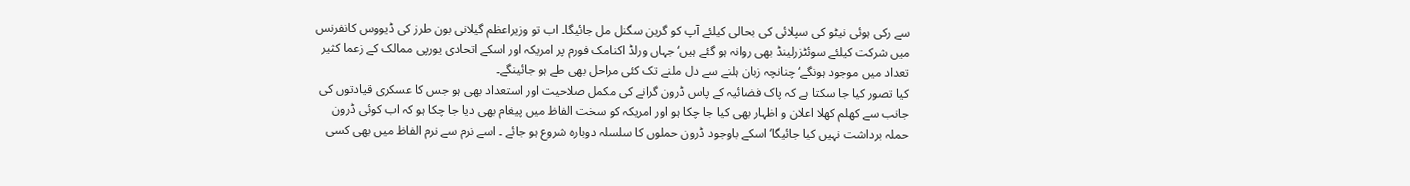سے رکی ہوئی نیٹو کی سپلائی کی بحالی کیلئے آپ کو گرین سگنل مل جائیگا۔ اب تو وزیراعظم گیلانی بون طرز کی ڈیووس کانفرنس میں شرکت کیلئے سوئٹزرلینڈ بھی روانہ ہو گئے ہیں‘ جہاں ورلڈ اکنامک فورم پر امریکہ اور اسکے اتحادی یورپی ممالک کے زعما کثیر تعداد میں موجود ہونگے‘ چنانچہ زبان ہلنے سے دل ملنے تک کئی مراحل بھی طے ہو جائینگے۔
کیا تصور کیا جا سکتا ہے کہ پاک فضائیہ کے پاس ڈرون گرانے کی مکمل صلاحیت اور استعداد بھی ہو جس کا عسکری قیادتوں کی جانب سے کھلم کھلا اعلان و اظہار بھی کیا جا چکا ہو اور امریکہ کو سخت الفاظ میں پیغام بھی دیا جا چکا ہو کہ اب کوئی ڈرون حملہ برداشت نہیں کیا جائیگا‘ اسکے باوجود ڈرون حملوں کا سلسلہ دوبارہ شروع ہو جائے ۔ اسے نرم سے نرم الفاظ میں بھی کسی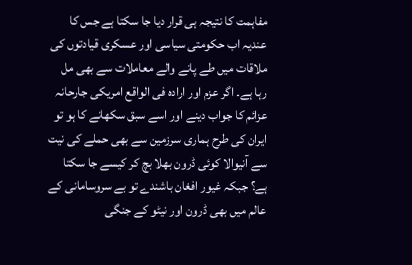مفاہمت کا نتیجہ ہی قرار دیا جا سکتا ہے جس کا عندیہ اب حکومتی سیاسی اور عسکری قیادتوں کی ملاقات میں طے پانے والے معاملات سے بھی مل رہا ہے۔ اگر عزم اور ارادہ فی الواقع امریکی جارحانہ عزائم کا جواب دینے اور اسے سبق سکھانے کا ہو تو ایران کی طرح ہماری سرزمین سے بھی حملے کی نیت سے آنیوالا کوئی ڈرون بھلا بچ کر کیسے جا سکتا ہے؟ جبکہ غیور افغان باشندے تو بے سروسامانی کے عالم میں بھی ڈرون اور نیٹو کے جنگی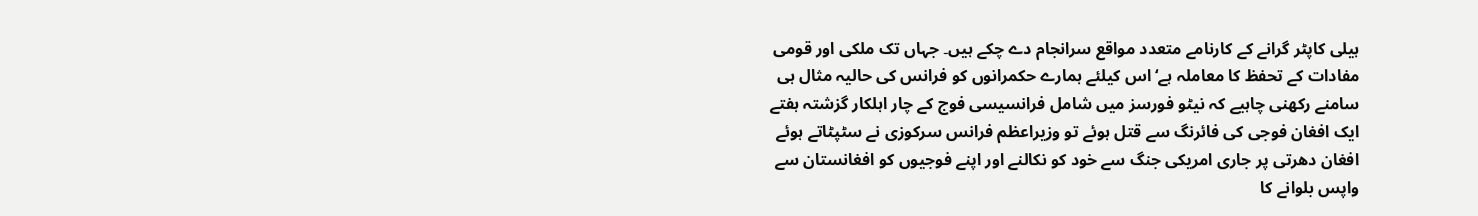ہیلی کاپٹر گرانے کے کارنامے متعدد مواقع سرانجام دے چکے ہیں۔ جہاں تک ملکی اور قومی مفادات کے تحفظ کا معاملہ ہے‘ اس کیلئے ہمارے حکمرانوں کو فرانس کی حالیہ مثال ہی سامنے رکھنی چاہیے کہ نیٹو فورسز میں شامل فرانسیسی فوج کے چار اہلکار گزشتہ ہفتے ایک افغان فوجی کی فائرنگ سے قتل ہوئے تو وزیراعظم فرانس سرکوزی نے سٹپٹاتے ہوئے افغان دھرتی پر جاری امریکی جنگ سے خود کو نکالنے اور اپنے فوجیوں کو افغانستان سے واپس بلوانے کا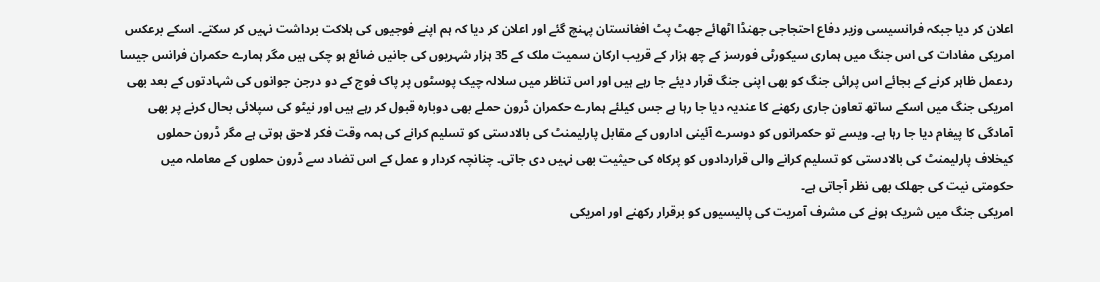اعلان کر دیا جبکہ فرانسیسی وزیر دفاع احتجاجی جھنڈا اٹھائے جھٹ پٹ افغانستان پہنچ گئے اور اعلان کر دیا کہ ہم اپنے فوجیوں کی ہلاکت برداشت نہیں کر سکتے۔ اسکے برعکس امریکی مفادات کی اس جنگ میں ہماری سیکورٹی فورسز کے چھ ہزار کے قریب ارکان سمیت ملک کے 35 ہزار شہریوں کی جانیں ضائع ہو چکی ہیں مگر ہمارے حکمران فرانس جیسا ردعمل ظاہر کرنے کے بجائے اس پرائی جنگ کو بھی اپنی جنگ قرار دیئے جا رہے ہیں اور اس تناظر میں سلالہ چیک پوسٹوں پر پاک فوج کے دو درجن جوانوں کی شہادتوں کے بعد بھی امریکی جنگ میں اسکے ساتھ تعاون جاری رکھنے کا عندیہ دیا جا رہا ہے جس کیلئے ہمارے حکمران ڈرون حملے بھی دوبارہ قبول کر رہے ہیں اور نیٹو کی سپلائی بحال کرنے پر بھی آمادگی کا پیغام دیا جا رہا ہے۔ ویسے تو حکمرانوں کو دوسرے آئینی اداروں کے مقابل پارلیمنٹ کی بالادستی کو تسلیم کرانے کی ہمہ وقت فکر لاحق ہوتی ہے مگر ڈرون حملوں کیخلاف پارلیمنٹ کی بالادستی کو تسلیم کرانے والی قراردادوں کو پرکاہ کی حیثیت بھی نہیں دی جاتی۔ چنانچہ کردار و عمل کے اس تضاد سے ڈرون حملوں کے معاملہ میں حکومتی نیت کی جھلک بھی نظر آجاتی ہے۔
امریکی جنگ میں شریک ہونے کی مشرف آمریت کی پالیسیوں کو برقرار رکھنے اور امریکی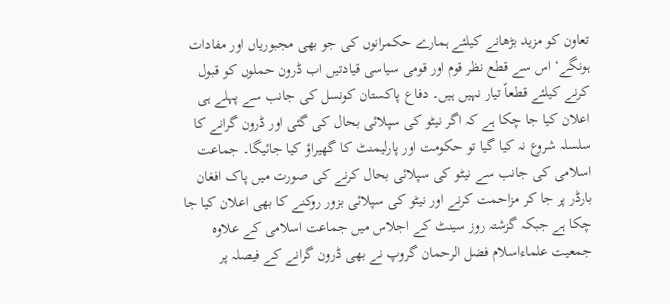تعاون کو مزید بڑھانے کیلئے ہمارے حکمرانوں کی جو بھی مجبوریاں اور مفادات ہونگے‘ اس سے قطع نظر قوم اور قومی سیاسی قیادتیں اب ڈرون حملوں کو قبول کرنے کیلئے قطعاً تیار نہیں ہیں۔ دفاع پاکستان کونسل کی جانب سے پہلے ہی اعلان کیا جا چکا ہے کہ اگر نیٹو کی سپلائی بحال کی گئی اور ڈرون گرانے کا سلسلہ شروع نہ کیا گیا تو حکومت اور پارلیمنٹ کا گھیراؤ کیا جائیگا۔ جماعت اسلامی کی جانب سے نیٹو کی سپلائی بحال کرنے کی صورت میں پاک افغان بارڈر پر جا کر مزاحمت کرنے اور نیٹو کی سپلائی بزور روکنے کا بھی اعلان کیا جا چکا ہے جبکہ گزشتہ روز سینٹ کے اجلاس میں جماعت اسلامی کے علاوہ جمعیت علماءاسلام فضل الرحمان گروپ نے بھی ڈرون گرانے کے فیصلہ پر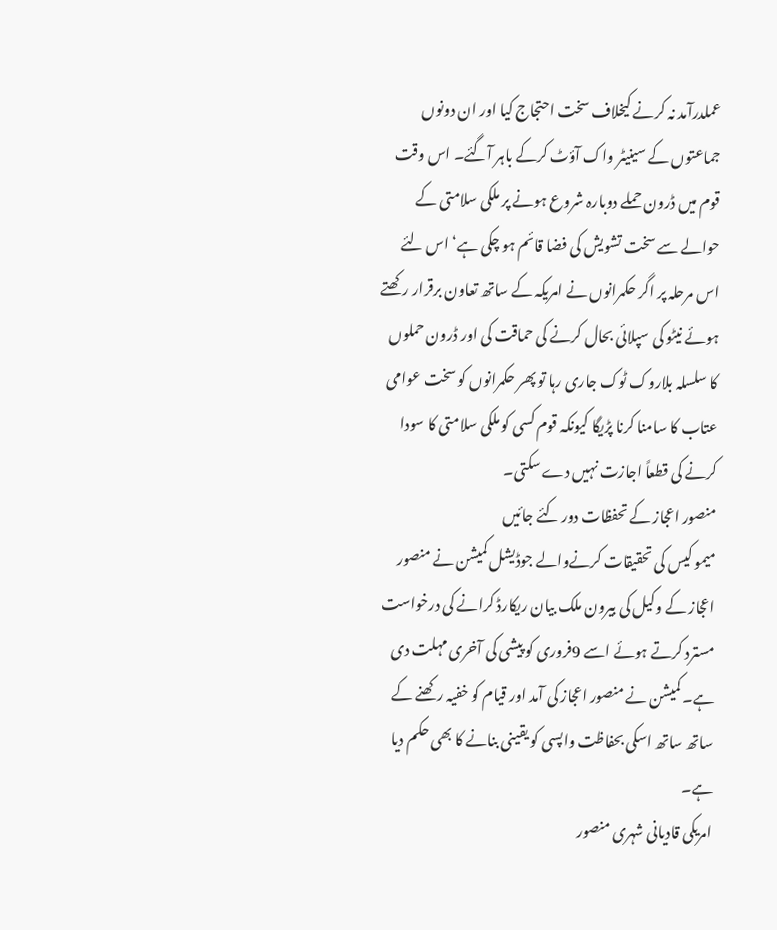عملدرآمد نہ کرنے کیخلاف سخت احتجاج کیا اور ان دونوں جماعتوں کے سینیٹر واک آؤٹ کرکے باہر آگئے۔ اس وقت قوم میں ڈرون حملے دوبارہ شروع ہونے پر ملکی سلامتی کے حوالے سے سخت تشویش کی فضا قائم ہو چکی ہے‘ اس لئے اس مرحلہ پر اگر حکمرانوں نے امریکہ کے ساتھ تعاون برقرار رکھتے ہوئے نیٹو کی سپلائی بحال کرنے کی حماقت کی اور ڈرون حملوں کا سلسلہ بلاروک ٹوک جاری رہا تو پھر حکمرانوں کو سخت عوامی عتاب کا سامنا کرنا پڑیگا کیونکہ قوم کسی کو ملکی سلامتی کا سودا کرنے کی قطعاً اجازت نہیں دے سکتی۔
منصور اعجاز کے تحفظات دور کئے جائیں
میمو کیس کی تحقیقات کرنےوالے جوڈیشل کمیشن نے منصور اعجاز کے وکیل کی بیرون ملک بیان ریکارڈ کرانے کی درخواست مسترد کرتے ہوئے اسے 9فروری کو پیشی کی آخری مہلت دی ہے۔ کمیشن نے منصور اعجاز کی آمد اور قیام کو خفیہ رکھنے کے ساتھ ساتھ اسکی بحفاظت واپسی کو یقینی بنانے کا بھی حکم دیا ہے۔
امریکی قادیانی شہری منصور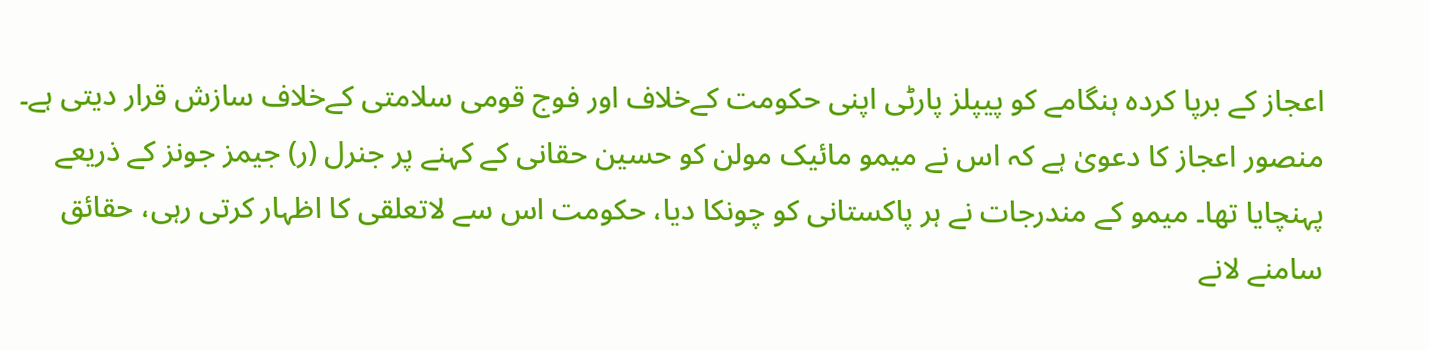اعجاز کے برپا کردہ ہنگامے کو پیپلز پارٹی اپنی حکومت کےخلاف اور فوج قومی سلامتی کےخلاف سازش قرار دیتی ہے۔ منصور اعجاز کا دعویٰ ہے کہ اس نے میمو مائیک مولن کو حسین حقانی کے کہنے پر جنرل (ر) جیمز جونز کے ذریعے پہنچایا تھا۔ میمو کے مندرجات نے ہر پاکستانی کو چونکا دیا، حکومت اس سے لاتعلقی کا اظہار کرتی رہی، حقائق سامنے لانے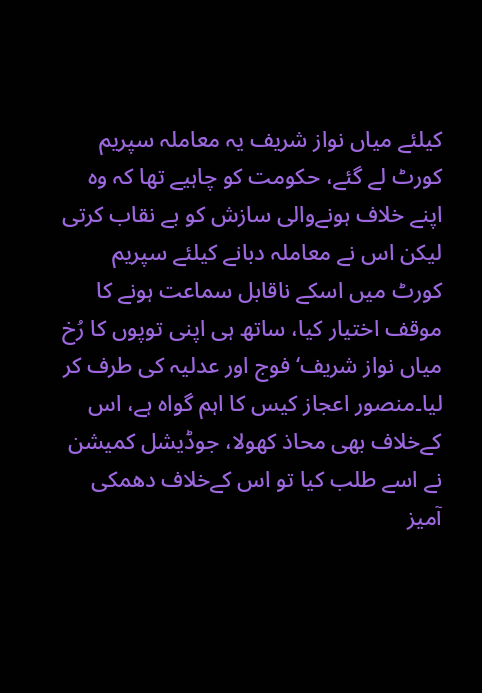کیلئے میاں نواز شریف یہ معاملہ سپریم کورٹ لے گئے، حکومت کو چاہیے تھا کہ وہ اپنے خلاف ہونےوالی سازش کو بے نقاب کرتی لیکن اس نے معاملہ دبانے کیلئے سپریم کورٹ میں اسکے ناقابل سماعت ہونے کا موقف اختیار کیا، ساتھ ہی اپنی توپوں کا رُخ میاں نواز شریف‘ فوج اور عدلیہ کی طرف کر لیا۔منصور اعجاز کیس کا اہم گواہ ہے، اس کےخلاف بھی محاذ کھولا، جوڈیشل کمیشن نے اسے طلب کیا تو اس کےخلاف دھمکی آمیز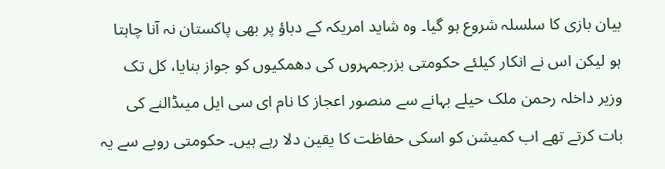بیان بازی کا سلسلہ شروع ہو گیا۔ وہ شاید امریکہ کے دباؤ پر بھی پاکستان نہ آنا چاہتا ہو لیکن اس نے انکار کیلئے حکومتی بزرجمہروں کی دھمکیوں کو جواز بنایا، کل تک وزیر داخلہ رحمن ملک حیلے بہانے سے منصور اعجاز کا نام ای سی ایل میںڈالنے کی بات کرتے تھے اب کمیشن کو اسکی حفاظت کا یقین دلا رہے ہیں۔ حکومتی رویے سے یہ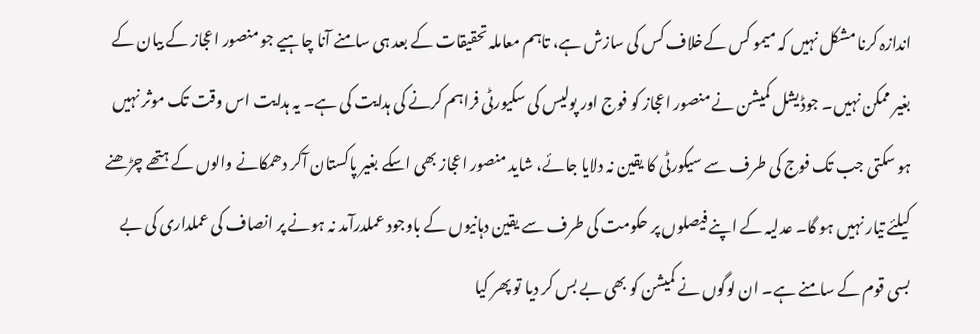اندازہ کرنا مشکل نہیں کہ میمو کس کےخلاف کس کی سازش ہے، تاہم معاملہ تحقیقات کے بعد ہی سامنے آنا چاہیے جو منصور اعجاز کے بیان کے بغیر ممکن نہیں۔ جوڈیشل کمیشن نے منصور اعجاز کو فوج اور پولیس کی سکیورٹی فراہم کرنے کی ہدایت کی ہے۔ یہ ہدایت اس وقت تک موثر نہیں ہو سکتی جب تک فوج کی طرف سے سیکورٹی کا یقین نہ دلایا جائے، شاید منصور اعجاز بھی اسکے بغیر پاکستان آکر دھمکانے والوں کے ہتھے چڑھنے کیلئے تیار نہیں ہو گا۔ عدلیہ کے اپنے فیصلوں پر حکومت کی طرف سے یقین دہانیوں کے باوجود عملدرآمد نہ ہونے پر انصاف کی عملداری کی بے بسی قوم کے سامنے ہے۔ ان لوگوں نے کمیشن کو بھی بے بس کر دیا تو پھر کیا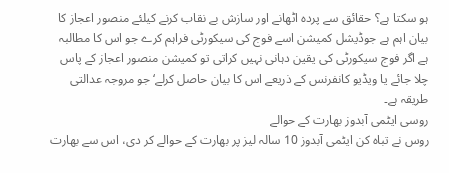ہو سکتا ہے؟ حقائق سے پردہ اٹھانے اور سازش بے نقاب کرنے کیلئے منصور اعجاز کا بیان اہم ہے جوڈیشل کمیشن اسے فوج کی سیکورٹی فراہم کرے جو اس کا مطالبہ ہے اگر فوج سیکورٹی کی یقین دہانی نہیں کراتی تو کمیشن منصور اعجاز کے پاس چلا جائے یا ویڈیو کانفرنس کے ذریعے اس کا بیان حاصل کرلے‘ جو مروجہ عدالتی طریقہ ہے۔
روسی ایٹمی آبدوز بھارت کے حوالے
روس نے تباہ کن ایٹمی آبدوز 10 سالہ لیز پر بھارت کے حوالے کر دی، اس سے بھارت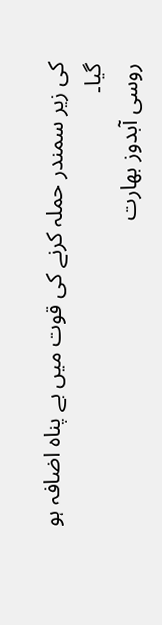کی زیر سمندر حملہ کرنے کی قوت میں بے پناہ اضافہ ہو گیا۔
روسی آبدوز بھارت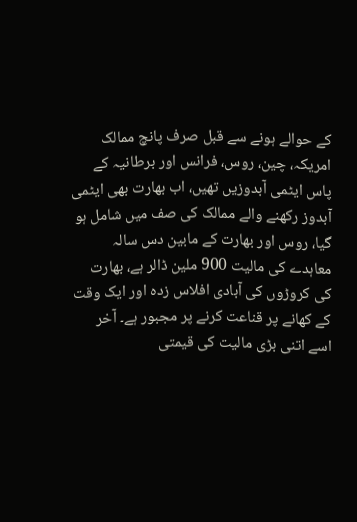کے حوالے ہونے سے قبل صرف پانچ ممالک امریکہ، چین، روس، فرانس اور برطانیہ کے پاس ایٹمی آبدوزیں تھیں، اب بھارت بھی ایٹمی آبدوز رکھنے والے ممالک کی صف میں شامل ہو گیا، روس اور بھارت کے مابین دس سالہ معاہدے کی مالیت 900 ملین ڈالر ہے، بھارت کی کروڑوں کی آبادی افلاس زدہ اور ایک وقت کے کھانے پر قناعت کرنے پر مجبور ہے۔ آخر اسے اتنی بڑی مالیت کی قیمتی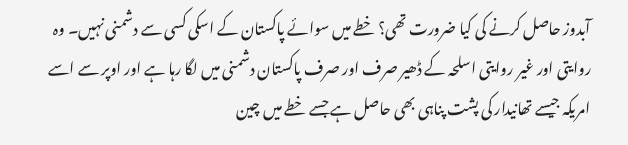آبدوز حاصل کرنے کی کیا ضرورت تھی؟ خطے میں سوائے پاکستان کے اسکی کسی سے دشمنی نہیں۔ وہ روایتی اور غیر روایتی اسلحہ کے ڈھیر صرف اور صرف پاکستان دشمنی میں لگا رہا ہے اور اوپر سے اسے امریکہ جیسے تھانیدار کی پشت پناہی بھی حاصل ہے جسے خطے میں چین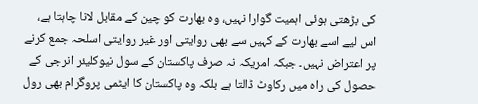کی بڑھتی ہوئی اہمیت گوارا نہیں، وہ بھارت کو چین کے مقابل لانا چاہتا ہے، اس لیے اسے بھارت کے کہیں سے بھی روایتی اور غیر روایتی اسلحہ جمع کرنے پر اعتراض نہیں۔ جبکہ امریکہ نہ صرف پاکستان کے سول نیوکلیئر انرجی کے حصول کی راہ میں رکاوٹ ڈالتا ہے بلکہ وہ پاکستان کا ایٹمی پروگرام بھی رول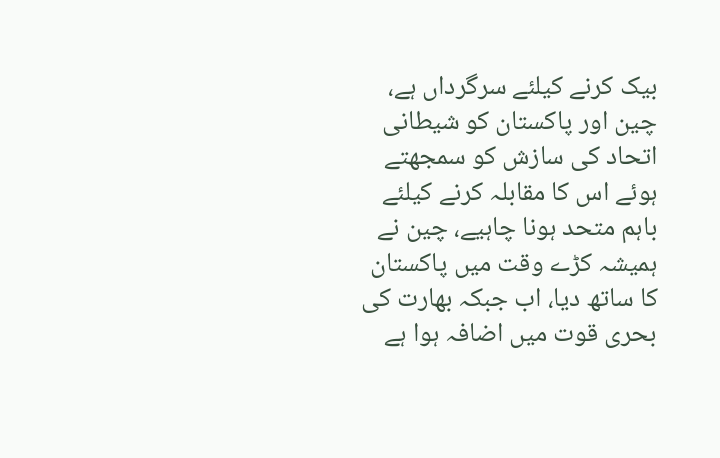بیک کرنے کیلئے سرگرداں ہے، چین اور پاکستان کو شیطانی اتحاد کی سازش کو سمجھتے ہوئے اس کا مقابلہ کرنے کیلئے باہم متحد ہونا چاہیے، چین نے ہمیشہ کڑے وقت میں پاکستان کا ساتھ دیا، اب جبکہ بھارت کی بحری قوت میں اضافہ ہوا ہے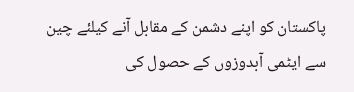پاکستان کو اپنے دشمن کے مقابل آنے کیلئے چین سے ایٹمی آبدوزوں کے حصول کی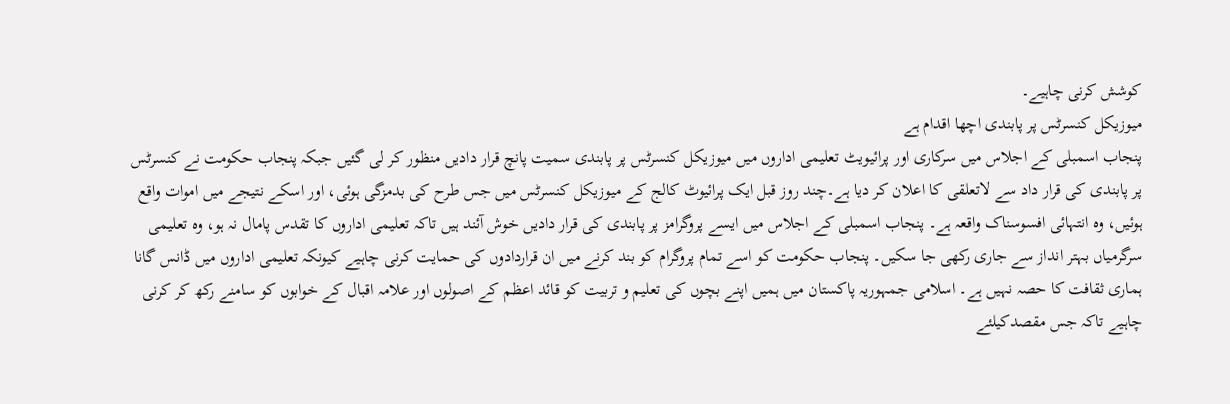کوشش کرنی چاہیے۔
میوزیکل کنسرٹس پر پابندی اچھا اقدام ہے
پنجاب اسمبلی کے اجلاس میں سرکاری اور پرائیویٹ تعلیمی اداروں میں میوزیکل کنسرٹس پر پابندی سمیت پانچ قرار دادیں منظور کر لی گئیں جبکہ پنجاب حکومت نے کنسرٹس پر پابندی کی قرار داد سے لاتعلقی کا اعلان کر دیا ہے۔چند روز قبل ایک پرائیوٹ کالج کے میوزیکل کنسرٹس میں جس طرح کی بدمزگی ہوئی، اور اسکے نتیجے میں اموات واقع ہوئیں، وہ انتہائی افسوسناک واقعہ ہے۔ پنجاب اسمبلی کے اجلاس میں ایسے پروگرامز پر پابندی کی قرار دادیں خوش آئند ہیں تاکہ تعلیمی اداروں کا تقدس پامال نہ ہو، وہ تعلیمی سرگرمیاں بہتر انداز سے جاری رکھی جا سکیں۔ پنجاب حکومت کو اسے تمام پروگرام کو بند کرنے میں ان قراردادوں کی حمایت کرنی چاہیے کیونکہ تعلیمی اداروں میں ڈانس گانا ہماری ثقافت کا حصہ نہیں ہے۔ اسلامی جمہوریہ پاکستان میں ہمیں اپنے بچوں کی تعلیم و تربیت کو قائد اعظم کے اصولوں اور علامہ اقبال کے خوابوں کو سامنے رکھ کر کرنی چاہیے تاکہ جس مقصدکیلئے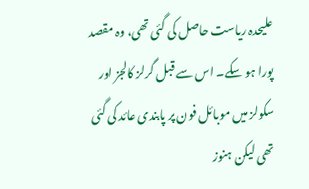علیحدہ ریاست حاصل کی گئی تھی، وہ مقصد پورا ہو سکے۔ اس سے قبل گرلز کالجز اور سکولز میں موبائل فون پر پابندی عائد کی گئی تھی لیکن ہنوز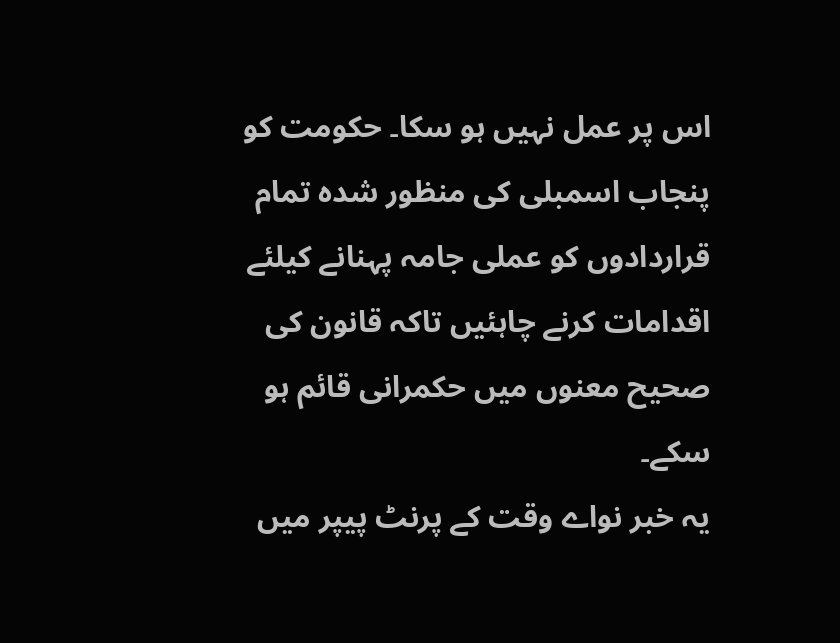اس پر عمل نہیں ہو سکا۔ حکومت کو پنجاب اسمبلی کی منظور شدہ تمام قراردادوں کو عملی جامہ پہنانے کیلئے اقدامات کرنے چاہئیں تاکہ قانون کی صحیح معنوں میں حکمرانی قائم ہو سکے۔
یہ خبر نواے وقت کے پرنٹ پیپر میں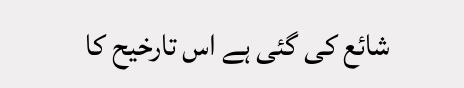شائع کی گئی ہے اس تارخیح کا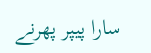سارا پیپر پھرنے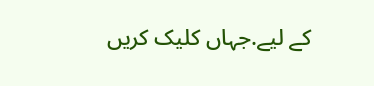کے لیے.جہاں کلیک کریں